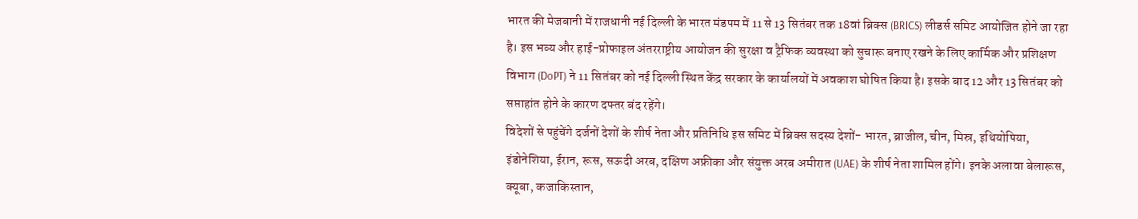भारत की मेजबानी में राजधानी नई दिल्ली के भारत मंडपम में 11 से 13 सितंबर तक 18वां ब्रिक्स (BRICS) लीडर्स समिट आयोजित होने जा रहा है। इस भव्य और हाई-प्रोफाइल अंतरराष्ट्रीय आयोजन की सुरक्षा व ट्रैफिक व्यवस्था को सुचारू बनाए रखने के लिए कार्मिक और प्रशिक्षण विभाग (DoPT) ने 11 सितंबर को नई दिल्ली स्थित केंद्र सरकार के कार्यालयों में अवकाश घोषित किया है। इसके बाद 12 और 13 सितंबर को सप्ताहांत होने के कारण दफ्तर बंद रहेंगे।
विदेशों से पहुंचेंगे दर्जनों देशों के शीर्ष नेता और प्रतिनिधि इस समिट में ब्रिक्स सदस्य देशों- भारत, ब्राजील, चीन, मिस्र, इथियोपिया, इंडोनेशिया, ईरान, रूस, सऊदी अरब, दक्षिण अफ्रीका और संयुक्त अरब अमीरात (UAE) के शीर्ष नेता शामिल होंगे। इनके अलावा बेलारूस, क्यूबा, कजाकिस्तान,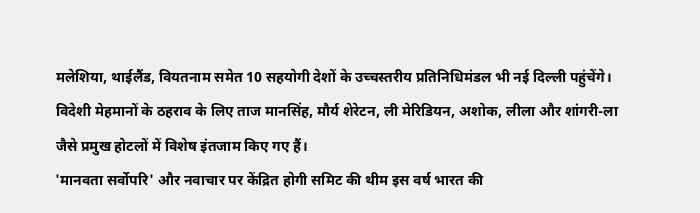मलेशिया, थाईलैंड, वियतनाम समेत 10 सहयोगी देशों के उच्चस्तरीय प्रतिनिधिमंडल भी नई दिल्ली पहुंचेंगे।
विदेशी मेहमानों के ठहराव के लिए ताज मानसिंह, मौर्य शेरेटन, ली मेरिडियन, अशोक, लीला और शांगरी-ला जैसे प्रमुख होटलों में विशेष इंतजाम किए गए हैं।
'मानवता सर्वोपरि' और नवाचार पर केंद्रित होगी समिट की थीम इस वर्ष भारत की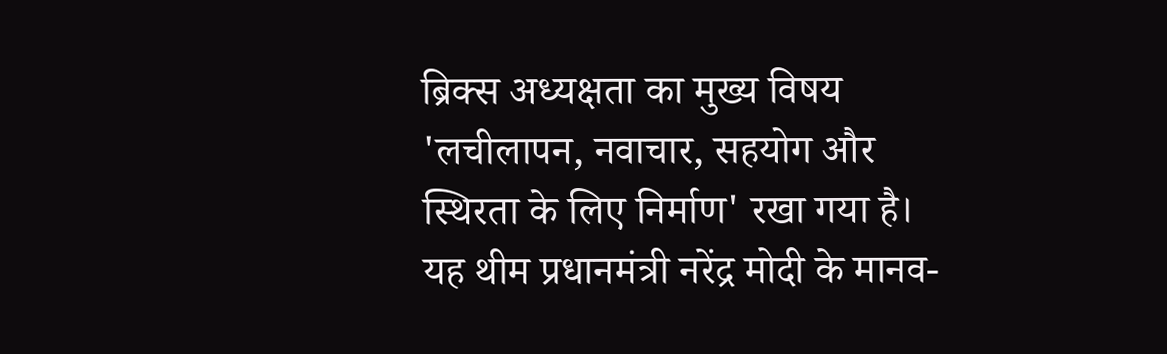ब्रिक्स अध्यक्षता का मुख्य विषय 'लचीलापन, नवाचार, सहयोग और स्थिरता के लिए निर्माण' रखा गया है। यह थीम प्रधानमंत्री नरेंद्र मोदी के मानव-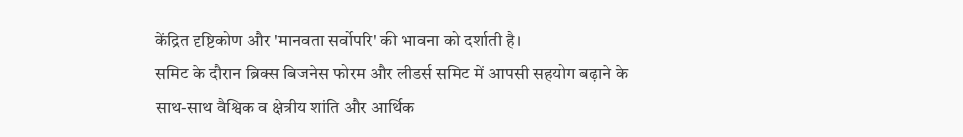केंद्रित दृष्टिकोण और 'मानवता सर्वोपरि' की भावना को दर्शाती है।
समिट के दौरान ब्रिक्स बिजनेस फोरम और लीडर्स समिट में आपसी सहयोग बढ़ाने के साथ-साथ वैश्विक व क्षेत्रीय शांति और आर्थिक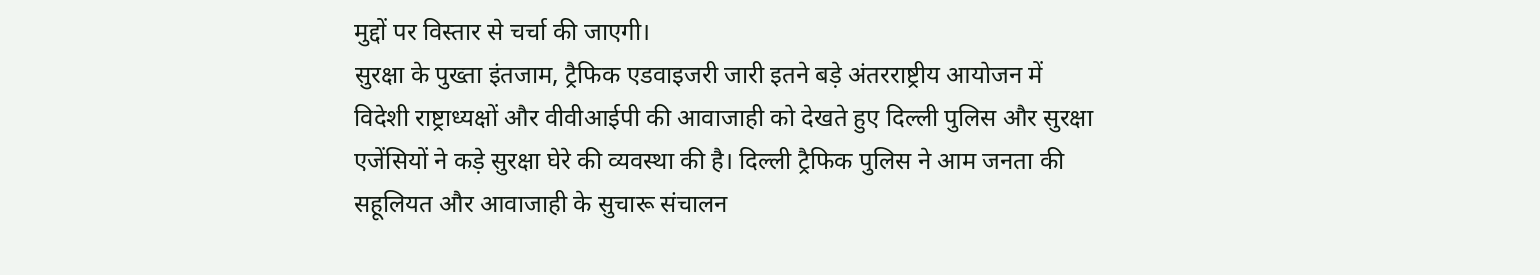मुद्दों पर विस्तार से चर्चा की जाएगी।
सुरक्षा के पुख्ता इंतजाम, ट्रैफिक एडवाइजरी जारी इतने बड़े अंतरराष्ट्रीय आयोजन में विदेशी राष्ट्राध्यक्षों और वीवीआईपी की आवाजाही को देखते हुए दिल्ली पुलिस और सुरक्षा एजेंसियों ने कड़े सुरक्षा घेरे की व्यवस्था की है। दिल्ली ट्रैफिक पुलिस ने आम जनता की सहूलियत और आवाजाही के सुचारू संचालन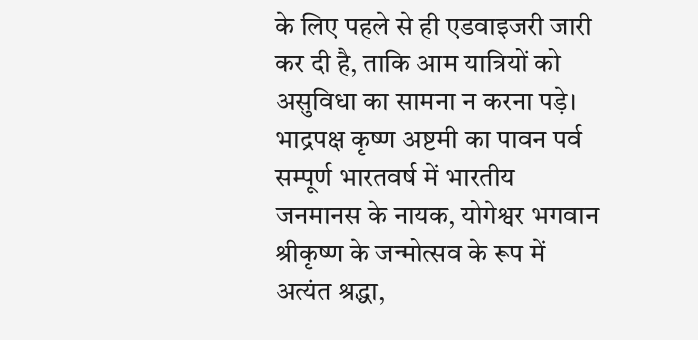के लिए पहले से ही एडवाइजरी जारी कर दी है, ताकि आम यात्रियों को असुविधा का सामना न करना पड़े।
भाद्रपक्ष कृष्ण अष्टमी का पावन पर्व सम्पूर्ण भारतवर्ष में भारतीय जनमानस के नायक, योगेश्वर भगवान श्रीकृष्ण के जन्मोत्सव के रूप में अत्यंत श्रद्धा,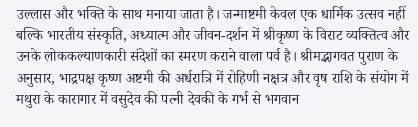उल्लास और भक्ति के साथ मनाया जाता है। जन्माष्टमी केवल एक धार्मिक उत्सव नहीं बल्कि भारतीय संस्कृति, अध्यात्म और जीवन-दर्शन में श्रीकृष्ण के विराट व्यक्तित्व और उनके लोककल्याणकारी संदेशों का स्मरण कराने वाला पर्व है। श्रीमद्भागवत पुराण के अनुसार, भाद्रपक्ष कृष्ण अष्टमी की अर्धरात्रि में रोहिणी नक्षत्र और वृष राशि के संयोग में मथुरा के कारागार में वसुदेव की पत्नी देवकी के गर्भ से भगवान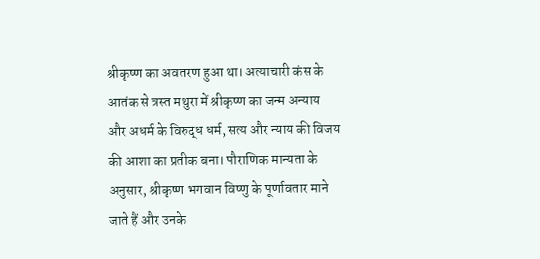श्रीकृष्ण का अवतरण हुआ था। अत्याचारी कंस के आतंक से त्रस्त मथुरा में श्रीकृष्ण का जन्म अन्याय और अधर्म के विरुद्ध धर्म, सत्य और न्याय की विजय की आशा का प्रतीक बना। पौराणिक मान्यता के अनुसार, श्रीकृष्ण भगवान विष्णु के पूर्णावतार माने जाते हैं और उनके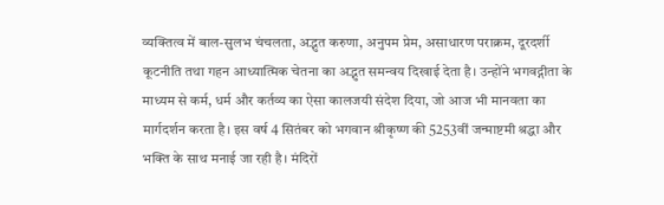व्यक्तित्व में बाल-सुलभ चंचलता, अद्भुत करुणा, अनुपम प्रेम, असाधारण पराक्रम, दूरदर्शी कूटनीति तथा गहन आध्यात्मिक चेतना का अद्भुत समन्वय दिखाई देता है। उन्होंने भगवद्गीता के माध्यम से कर्म, धर्म और कर्तव्य का ऐसा कालजयी संदेश दिया, जो आज भी मानवता का मार्गदर्शन करता है। इस वर्ष 4 सितंबर को भगवान श्रीकृष्ण की 5253वीं जन्माष्टमी श्रद्धा और भक्ति के साथ मनाई जा रही है। मंदिरों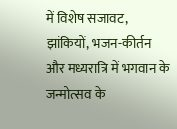में विशेष सजावट, झांकियों, भजन-कीर्तन और मध्यरात्रि में भगवान के जन्मोत्सव के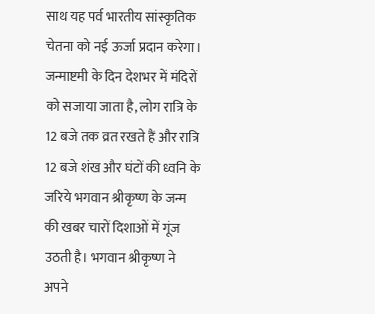साथ यह पर्व भारतीय सांस्कृतिक चेतना को नई ऊर्जा प्रदान करेगा।
जन्माष्टमी के दिन देशभर में मंदिरों को सजाया जाता है, लोग रात्रि के 12 बजे तक व्रत रखते हैं और रात्रि 12 बजे शंख और घंटों की ध्वनि के जरिये भगवान श्रीकृष्ण के जन्म की खबर चारों दिशाओं में गूंज उठती है। भगवान श्रीकृष्ण ने अपने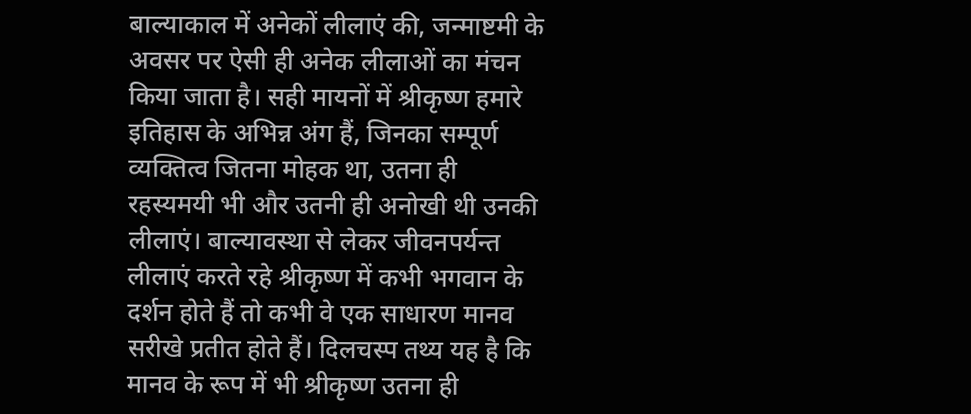बाल्याकाल में अनेकों लीलाएं की, जन्माष्टमी के अवसर पर ऐसी ही अनेक लीलाओं का मंचन किया जाता है। सही मायनों में श्रीकृष्ण हमारे इतिहास के अभिन्न अंग हैं, जिनका सम्पूर्ण व्यक्तित्व जितना मोहक था, उतना ही रहस्यमयी भी और उतनी ही अनोखी थी उनकी लीलाएं। बाल्यावस्था से लेकर जीवनपर्यन्त लीलाएं करते रहे श्रीकृष्ण में कभी भगवान के दर्शन होते हैं तो कभी वे एक साधारण मानव सरीखे प्रतीत होते हैं। दिलचस्प तथ्य यह है कि मानव के रूप में भी श्रीकृष्ण उतना ही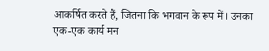आकर्षित करते हैं, जितना कि भगवान के रूप में। उनका एक-एक कार्य मन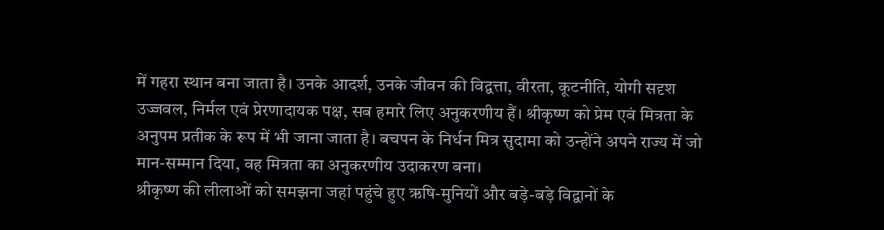में गहरा स्थान बना जाता है। उनके आदर्श, उनके जीवन की विद्वत्ता, वीरता, कूटनीति, योगी सदृश उज्जवल, निर्मल एवं प्रेरणादायक पक्ष, सब हमारे लिए अनुकरणीय हैं। श्रीकृष्ण को प्रेम एवं मित्रता के अनुपम प्रतीक के रूप में भी जाना जाता है। बचपन के निर्धन मित्र सुदामा को उन्होंने अपने राज्य में जो मान-सम्मान दिया, वह मित्रता का अनुकरणीय उदाकरण बना।
श्रीकृष्ण की लीलाओं को समझना जहां पहुंचे हुए ऋषि-मुनियों और बड़े-बड़े विद्वानों के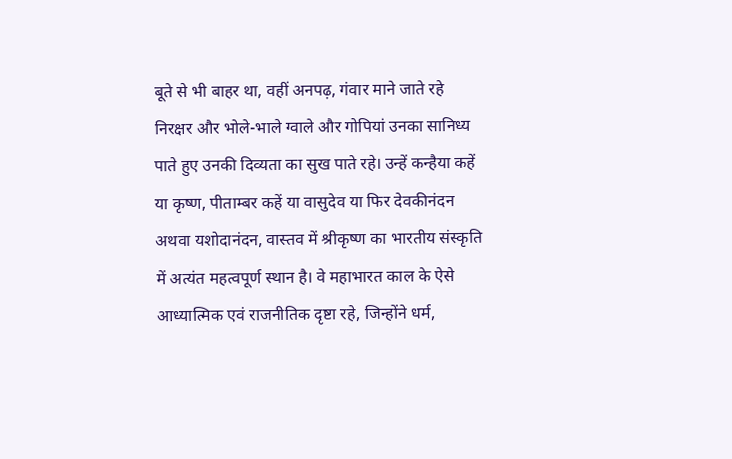बूते से भी बाहर था, वहीं अनपढ़, गंवार माने जाते रहे निरक्षर और भोले-भाले ग्वाले और गोपियां उनका सानिध्य पाते हुए उनकी दिव्यता का सुख पाते रहे। उन्हें कन्हैया कहें या कृष्ण, पीताम्बर कहें या वासुदेव या फिर देवकीनंदन अथवा यशोदानंदन, वास्तव में श्रीकृष्ण का भारतीय संस्कृति में अत्यंत महत्वपूर्ण स्थान है। वे महाभारत काल के ऐसे आध्यात्मिक एवं राजनीतिक दृष्टा रहे, जिन्होंने धर्म,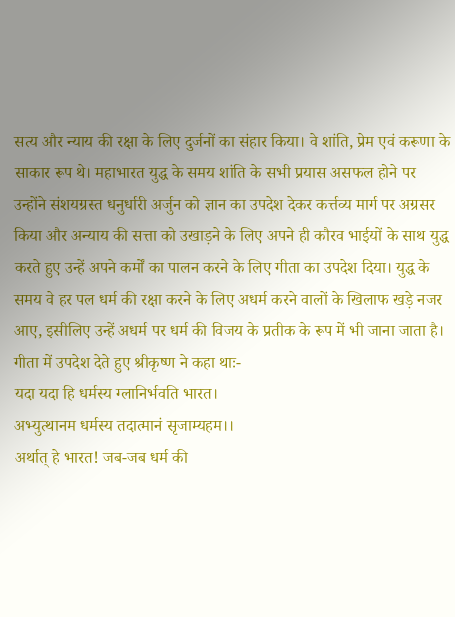सत्य और न्याय की रक्षा के लिए दुर्जनों का संहार किया। वे शांति, प्रेम एवं करूणा के साकार रूप थे। महाभारत युद्ध के समय शांति के सभी प्रयास असफल होने पर उन्होंने संशयग्रस्त धनुर्धारी अर्जुन को ज्ञान का उपदेश देकर कर्त्तव्य मार्ग पर अग्रसर किया और अन्याय की सत्ता को उखाड़ने के लिए अपने ही कौरव भाईयों के साथ युद्ध करते हुए उन्हें अपने कर्मों का पालन करने के लिए गीता का उपदेश दिया। युद्ध के समय वे हर पल धर्म की रक्षा करने के लिए अधर्म करने वालों के खिलाफ खड़े नजर आए, इसीलिए उन्हें अधर्म पर धर्म की विजय के प्रतीक के रूप में भी जाना जाता है। गीता में उपदेश देते हुए श्रीकृष्ण ने कहा थाः-
यदा यदा हि धर्मस्य ग्लानिर्भवति भारत।
अभ्युत्थानम धर्मस्य तदात्मानं सृजाम्यहम।।
अर्थात् हे भारत! जब-जब धर्म की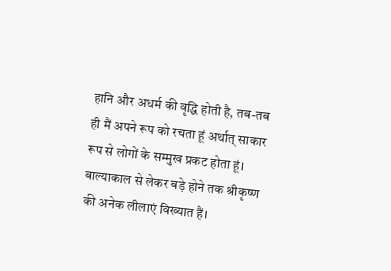हानि और अधर्म की वृद्धि होती है, तब-तब ही मैं अपने रूप को रचता हूं अर्थात् साकार रूप से लोगों के सम्मुख प्रकट होता हूं।
बाल्याकाल से लेकर बड़े होने तक श्रीकृष्ण की अनेक लीलाएं विख्यात हैं।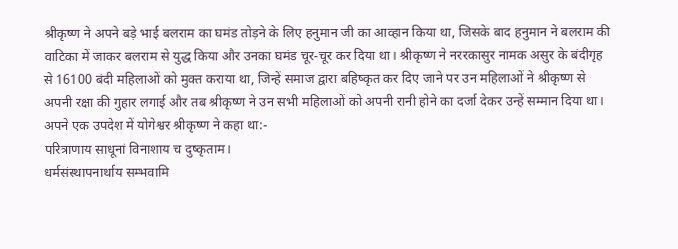श्रीकृष्ण ने अपने बड़े भाई बलराम का घमंड तोड़ने के लिए हनुमान जी का आव्हान किया था, जिसके बाद हनुमान ने बलराम की वाटिका में जाकर बलराम से युद्ध किया और उनका घमंड चूर-चूर कर दिया था। श्रीकृष्ण ने नररकासुर नामक असुर के बंदीगृह से 16100 बंदी महिलाओं को मुक्त कराया था, जिन्हें समाज द्वारा बहिष्कृत कर दिए जाने पर उन महिलाओं ने श्रीकृष्ण से अपनी रक्षा की गुहार लगाई और तब श्रीकृष्ण ने उन सभी महिलाओं को अपनी रानी होने का दर्जा देकर उन्हें सम्मान दिया था। अपने एक उपदेश में योगेश्वर श्रीकृष्ण ने कहा था:-
परित्राणाय साधूनां विनाशाय च दुष्कृताम।
धर्मसंस्थापनार्थाय सम्भवामि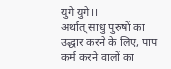युगे युगे।।
अर्थात् साधु पुरुषों का उद्धार करने के लिए, पाप कर्म करने वालों का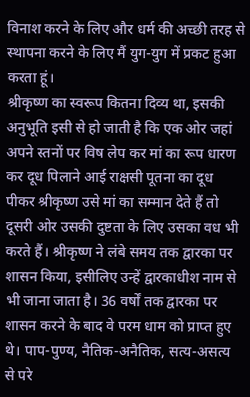विनाश करने के लिए और धर्म की अच्छी तरह से स्थापना करने के लिए मैं युग-युग में प्रकट हुआ करता हूं।
श्रीकृष्ण का स्वरूप कितना दिव्य था, इसकी अनुभूति इसी से हो जाती है कि एक ओर जहां अपने स्तनों पर विष लेप कर मां का रूप धारण कर दूध पिलाने आई राक्षसी पूतना का दूध पीकर श्रीकृष्ण उसे मां का सम्मान देते हैं तो दूसरी ओर उसकी दुष्टता के लिए उसका वध भी करते हैं। श्रीकृष्ण ने लंबे समय तक द्वारका पर शासन किया, इसीलिए उन्हें द्वारकाधीश नाम से भी जाना जाता है। 36 वर्षों तक द्वारका पर शासन करने के बाद वे परम धाम को प्राप्त हुए थे। पाप-पुण्य, नैतिक-अनैतिक, सत्य-असत्य से परे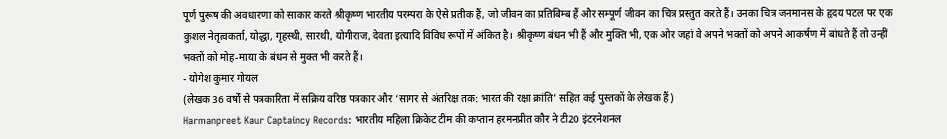पूर्ण पुरूष की अवधारणा को साकार करते श्रीकृष्ण भारतीय परम्परा के ऐसे प्रतीक हैं, जो जीवन का प्रतिबिम्ब हैं और सम्पूर्ण जीवन का चित्र प्रस्तुत करते हैं। उनका चित्र जनमानस के हृदय पटल पर एक कुशल नेतृत्वकर्ता, योद्धा, गृहस्थी, सारथी, योगीराज, देवता इत्यादि विविध रूपों में अंकित है। श्रीकृष्ण बंधन भी हैं और मुक्ति भी, एक ओर जहां वे अपने भक्तों को अपने आकर्षण में बांधते हैं तो उन्हीं भक्तों को मोह-माया के बंधन से मुक्त भी करते हैं।
- योगेश कुमार गोयल
(लेखक 36 वर्षों से पत्रकारिता में सक्रिय वरिष्ठ पत्रकार और ‘सागर से अंतरिक्ष तक: भारत की रक्षा क्रांति’ सहित कई पुस्तकों के लेखक हैं)
Harmanpreet Kaur Captaincy Records: भारतीय महिला क्रिकेट टीम की कप्तान हरमनप्रीत कौर ने टी20 इंटरनेशनल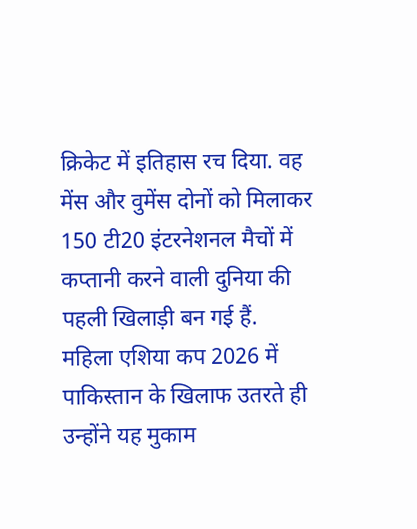क्रिकेट में इतिहास रच दिया. वह मेंस और वुमेंस दोनों को मिलाकर 150 टी20 इंटरनेशनल मैचों में कप्तानी करने वाली दुनिया की पहली खिलाड़ी बन गई हैं. महिला एशिया कप 2026 में पाकिस्तान के खिलाफ उतरते ही उन्होंने यह मुकाम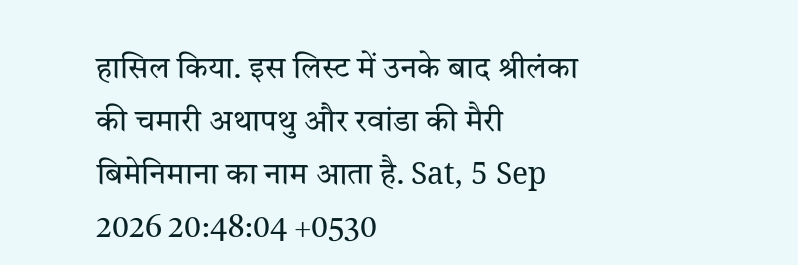हासिल किया. इस लिस्ट में उनके बाद श्रीलंका की चमारी अथापथु और रवांडा की मैरी बिमेनिमाना का नाम आता है. Sat, 5 Sep 2026 20:48:04 +0530